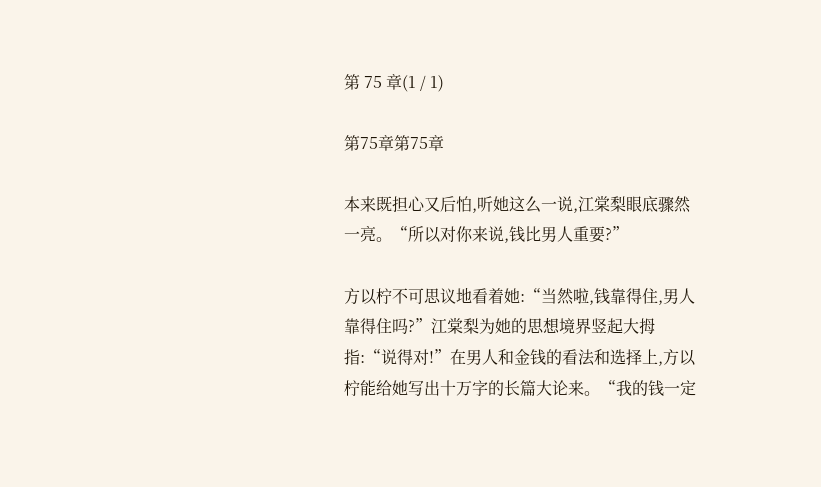第 75 章(1 / 1)

第75章第75章

本来既担心又后怕,听她这么一说,江棠梨眼底骤然一亮。“所以对你来说,钱比男人重要?”

方以柠不可思议地看着她:“当然啦,钱靠得住,男人靠得住吗?”江棠梨为她的思想境界竖起大拇指:“说得对!”在男人和金钱的看法和选择上,方以柠能给她写出十万字的长篇大论来。“我的钱一定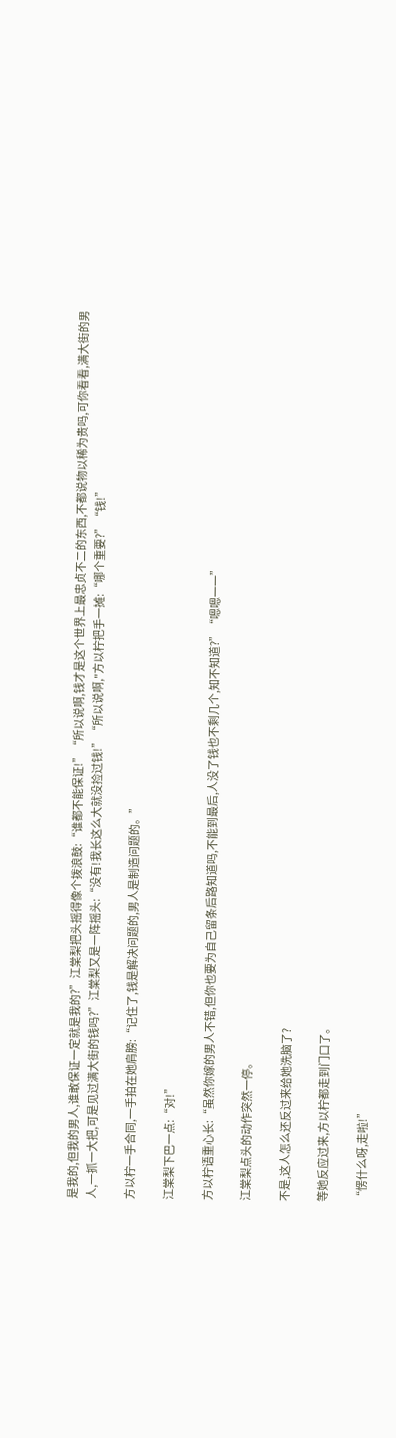是我的,但我的男人,谁敢保证一定就是我的?”江棠梨把头摇得像个拨浪鼓:“谁都不能保证!”“所以说啊,钱才是这个世界上最忠贞不二的东西,不都说物以稀为贵吗,可你看看,满大街的男人,一抓一大把,可是见过满大街的钱吗?”江棠梨又是一阵摇头:“没有!我长这么大就没捡过钱!”“所以说啊,"方以柠把手一摊:“哪个重要?”“钱!”

方以柠一手合同,一手拍在她肩膀:“记住了,钱是解决问题的,男人是制造问题的。”

江棠梨下巴一点:“对!”

方以柠语重心长:“虽然你嫁的男人不错,但你也要为自己留条后路知道吗,不能到最后,人没了钱也不剩几个,知不知道?”“嗯嗯一一”

江棠梨点头的动作突然一停。

不是,这人怎么还反过来给她洗脑了?

等她反应过来,方以柠都走到门口了。

“愣什么呀,走啦!”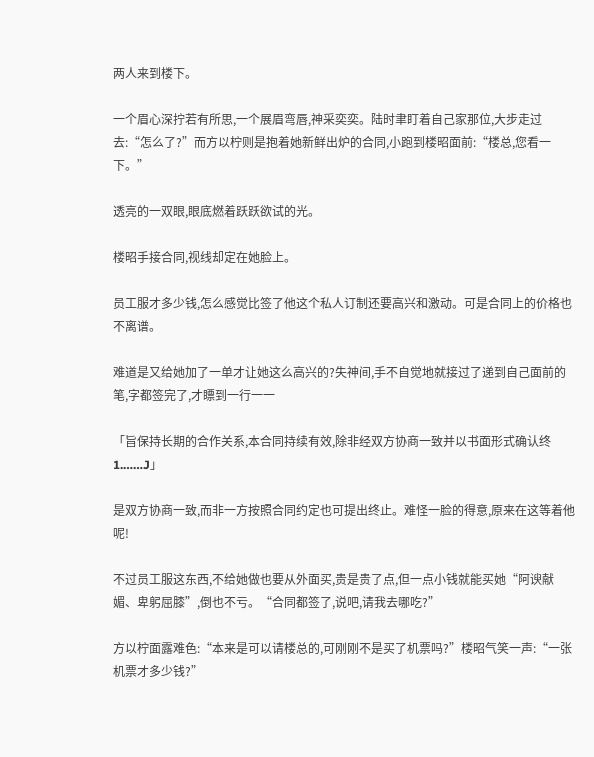两人来到楼下。

一个眉心深拧若有所思,一个展眉弯唇,神采奕奕。陆时聿盯着自己家那位,大步走过去:“怎么了?”而方以柠则是抱着她新鲜出炉的合同,小跑到楼昭面前:“楼总,您看一下。”

透亮的一双眼,眼底燃着跃跃欲试的光。

楼昭手接合同,视线却定在她脸上。

员工服才多少钱,怎么感觉比签了他这个私人订制还要高兴和激动。可是合同上的价格也不离谱。

难道是又给她加了一单才让她这么高兴的?失神间,手不自觉地就接过了递到自己面前的笔,字都签完了,才瞟到一行一一

「旨保持长期的合作关系,本合同持续有效,除非经双方协商一致并以书面形式确认终1.……J」

是双方协商一致,而非一方按照合同约定也可提出终止。难怪一脸的得意,原来在这等着他呢!

不过员工服这东西,不给她做也要从外面买,贵是贵了点,但一点小钱就能买她“阿谀献媚、卑躬屈膝”,倒也不亏。“合同都签了,说吧,请我去哪吃?”

方以柠面露难色:“本来是可以请楼总的,可刚刚不是买了机票吗?”楼昭气笑一声:“一张机票才多少钱?”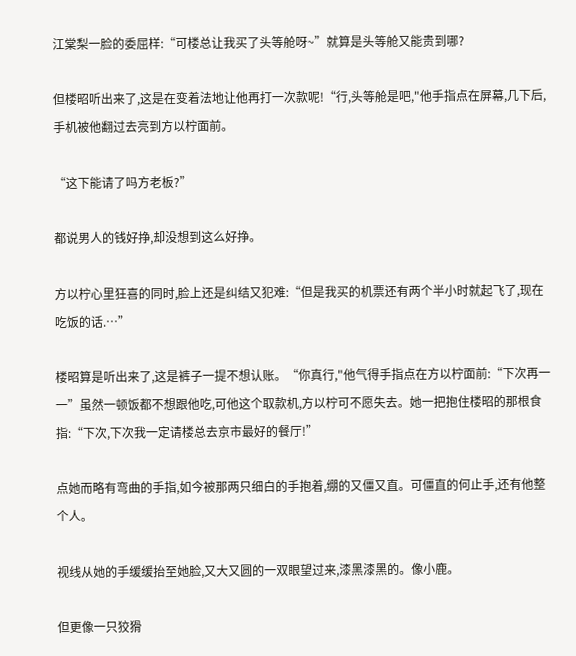江棠梨一脸的委屈样:“可楼总让我买了头等舱呀~”就算是头等舱又能贵到哪?

但楼昭听出来了,这是在变着法地让他再打一次款呢!“行,头等舱是吧,"他手指点在屏幕,几下后,手机被他翻过去亮到方以柠面前。

“这下能请了吗方老板?”

都说男人的钱好挣,却没想到这么好挣。

方以柠心里狂喜的同时,脸上还是纠结又犯难:“但是我买的机票还有两个半小时就起飞了,现在吃饭的话.…”

楼昭算是听出来了,这是裤子一提不想认账。“你真行,"他气得手指点在方以柠面前:“下次再一一”虽然一顿饭都不想跟他吃,可他这个取款机,方以柠可不愿失去。她一把抱住楼昭的那根食指:“下次,下次我一定请楼总去京市最好的餐厅!”

点她而略有弯曲的手指,如今被那两只细白的手抱着,绷的又僵又直。可僵直的何止手,还有他整个人。

视线从她的手缓缓抬至她脸,又大又圆的一双眼望过来,漆黑漆黑的。像小鹿。

但更像一只狡猾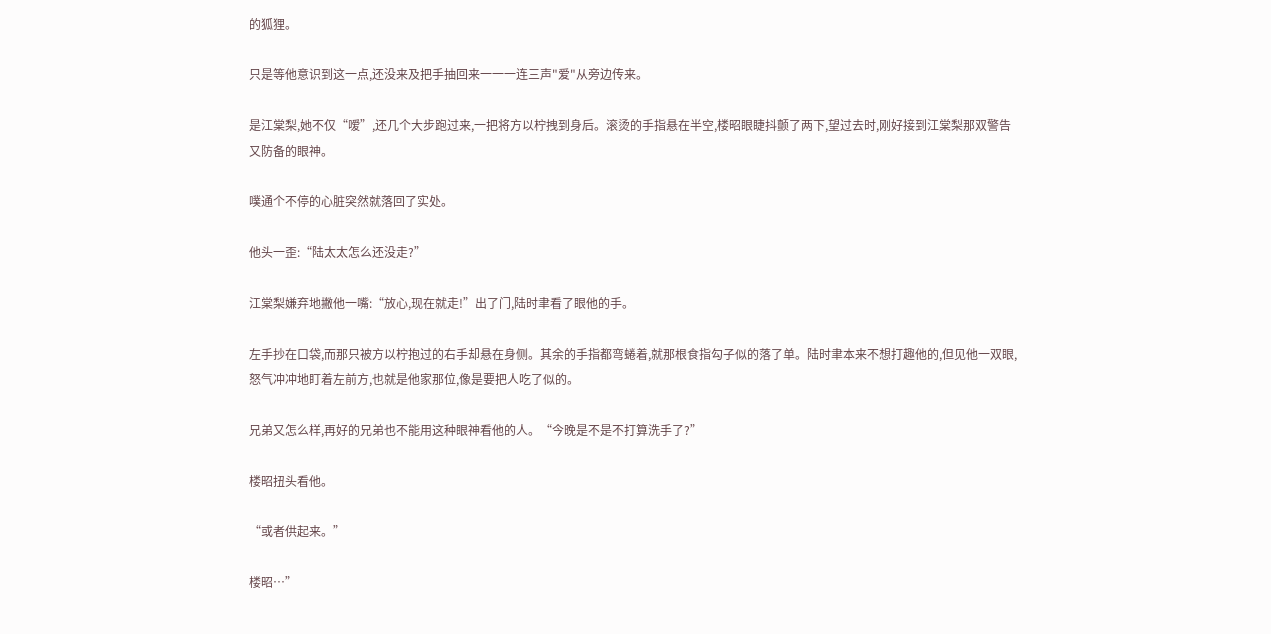的狐狸。

只是等他意识到这一点,还没来及把手抽回来一一一连三声"爱"从旁边传来。

是江棠梨,她不仅“嗳”,还几个大步跑过来,一把将方以柠拽到身后。滚烫的手指悬在半空,楼昭眼睫抖颤了两下,望过去时,刚好接到江棠梨那双警告又防备的眼神。

噗通个不停的心脏突然就落回了实处。

他头一歪:“陆太太怎么还没走?”

江棠梨嫌弃地撇他一嘴:“放心,现在就走!”出了门,陆时聿看了眼他的手。

左手抄在口袋,而那只被方以柠抱过的右手却悬在身侧。其余的手指都弯蜷着,就那根食指勾子似的落了单。陆时聿本来不想打趣他的,但见他一双眼,怒气冲冲地盯着左前方,也就是他家那位,像是要把人吃了似的。

兄弟又怎么样,再好的兄弟也不能用这种眼神看他的人。“今晚是不是不打算洗手了?”

楼昭扭头看他。

“或者供起来。”

楼昭…”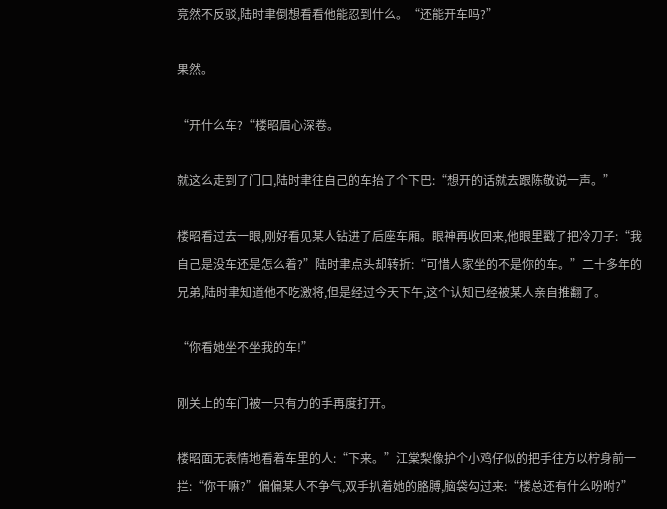竞然不反驳,陆时聿倒想看看他能忍到什么。“还能开车吗?”

果然。

“开什么车?“楼昭眉心深卷。

就这么走到了门口,陆时聿往自己的车抬了个下巴:“想开的话就去跟陈敬说一声。”

楼昭看过去一眼,刚好看见某人钻进了后座车厢。眼神再收回来,他眼里戳了把冷刀子:“我自己是没车还是怎么着?”陆时聿点头却转折:“可惜人家坐的不是你的车。”二十多年的兄弟,陆时聿知道他不吃激将,但是经过今天下午,这个认知已经被某人亲自推翻了。

“你看她坐不坐我的车!”

刚关上的车门被一只有力的手再度打开。

楼昭面无表情地看着车里的人:“下来。”江棠梨像护个小鸡仔似的把手往方以柠身前一拦:“你干嘛?”偏偏某人不争气,双手扒着她的胳膊,脑袋勾过来:“楼总还有什么吩咐?”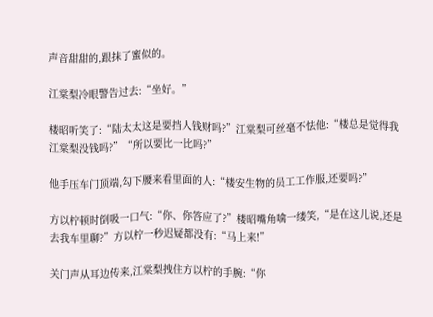声音甜甜的,跟抹了蜜似的。

江棠梨冷眼警告过去:“坐好。”

楼昭听笑了:“陆太太这是要挡人钱财吗?”江棠梨可丝毫不怯他:“楼总是觉得我江棠梨没钱吗?”“所以要比一比吗?”

他手压车门顶端,勾下腰来看里面的人:“楼安生物的员工工作服,还要吗?”

方以柠顿时倒吸一口气:“你、你答应了?”楼昭嘴角噙一缕笑,“是在这儿说,还是去我车里聊?”方以柠一秒迟疑都没有:“马上来!”

关门声从耳边传来,江棠梨拽住方以柠的手腕:“你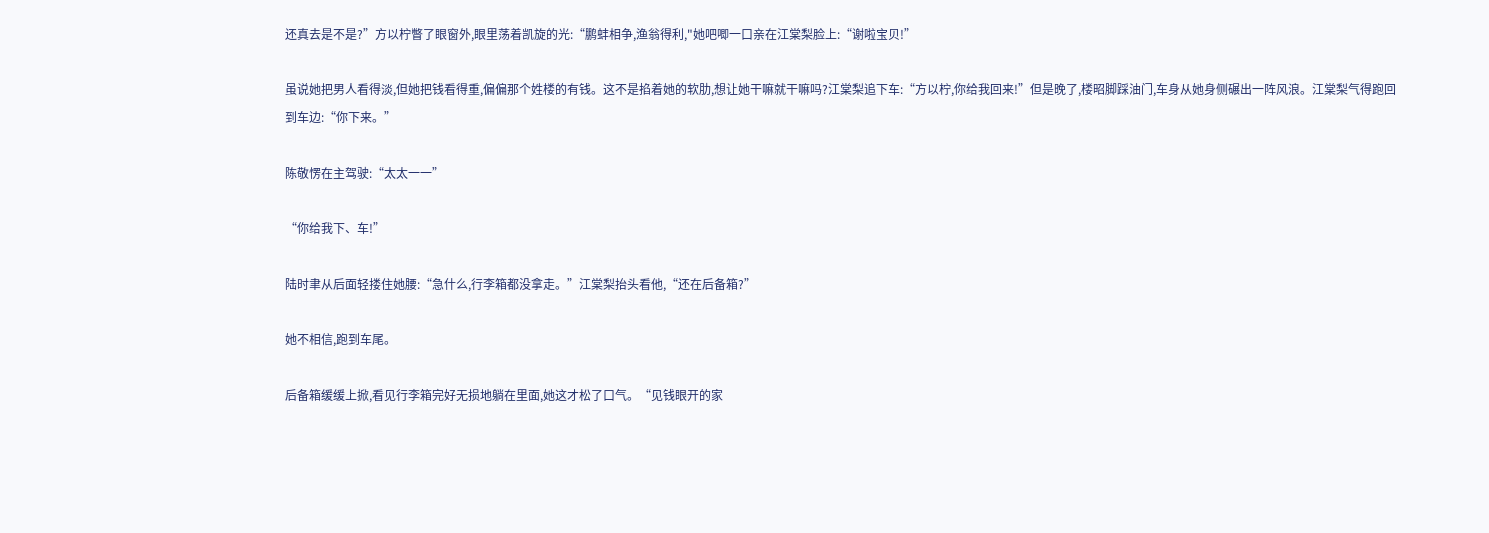还真去是不是?”方以柠瞥了眼窗外,眼里荡着凯旋的光:“鹏蚌相争,渔翁得利,"她吧唧一口亲在江棠梨脸上:“谢啦宝贝!”

虽说她把男人看得淡,但她把钱看得重,偏偏那个姓楼的有钱。这不是掐着她的软肋,想让她干嘛就干嘛吗?江棠梨追下车:“方以柠,你给我回来!”但是晚了,楼昭脚踩油门,车身从她身侧碾出一阵风浪。江棠梨气得跑回到车边:“你下来。”

陈敬愣在主驾驶:“太太一一”

“你给我下、车!”

陆时聿从后面轻搂住她腰:“急什么,行李箱都没拿走。”江棠梨抬头看他,“还在后备箱?”

她不相信,跑到车尾。

后备箱缓缓上掀,看见行李箱完好无损地躺在里面,她这才松了口气。“见钱眼开的家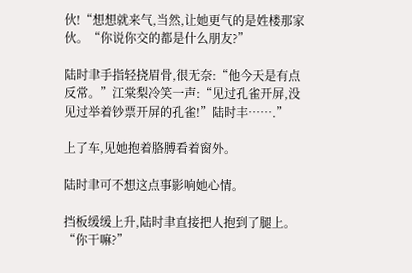伙!“想想就来气,当然,让她更气的是姓楼那家伙。“你说你交的都是什么朋友?”

陆时聿手指轻挠眉骨,很无奈:“他今天是有点反常。”江棠梨冷笑一声:“见过孔雀开屏,没见过举着钞票开屏的孔雀!”陆时丰…….”

上了车,见她抱着胳膊看着窗外。

陆时聿可不想这点事影响她心情。

挡板缓缓上升,陆时聿直接把人抱到了腿上。“你干嘛?”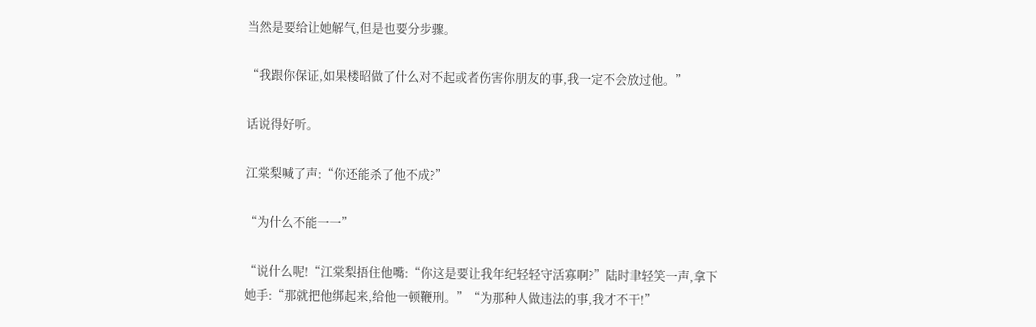当然是要给让她解气,但是也要分步骤。

“我跟你保证,如果楼昭做了什么对不起或者伤害你朋友的事,我一定不会放过他。”

话说得好听。

江棠梨喊了声:“你还能杀了他不成?”

“为什么不能一一”

“说什么呢!“江棠梨捂住他嘴:“你这是要让我年纪轻轻守活寡啊?”陆时聿轻笑一声,拿下她手:“那就把他绑起来,给他一顿鞭刑。”“为那种人做违法的事,我才不干!”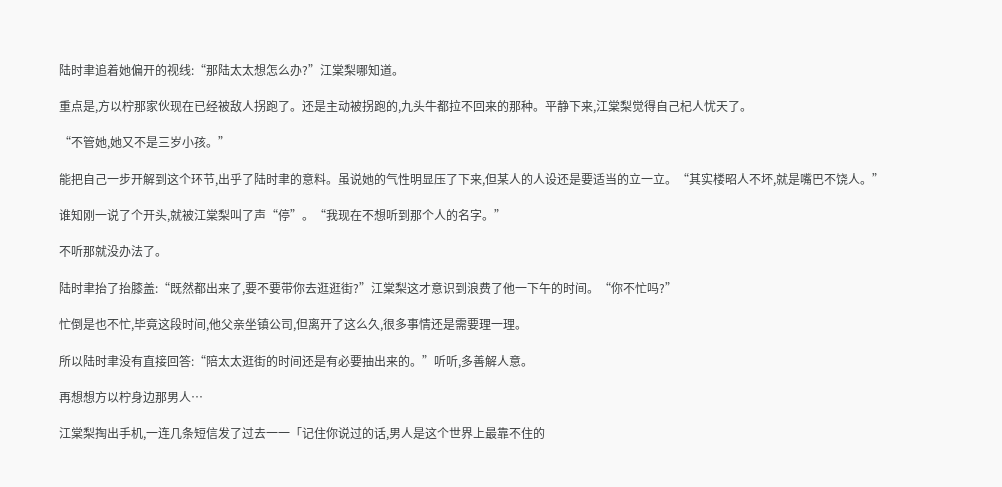陆时聿追着她偏开的视线:“那陆太太想怎么办?”江棠梨哪知道。

重点是,方以柠那家伙现在已经被敌人拐跑了。还是主动被拐跑的,九头牛都拉不回来的那种。平静下来,江棠梨觉得自己杞人忧天了。

“不管她,她又不是三岁小孩。”

能把自己一步开解到这个环节,出乎了陆时聿的意料。虽说她的气性明显压了下来,但某人的人设还是要适当的立一立。“其实楼昭人不坏,就是嘴巴不饶人。”

谁知刚一说了个开头,就被江棠梨叫了声“停”。“我现在不想听到那个人的名字。”

不听那就没办法了。

陆时聿抬了抬膝盖:“既然都出来了,要不要带你去逛逛街?”江棠梨这才意识到浪费了他一下午的时间。“你不忙吗?”

忙倒是也不忙,毕竟这段时间,他父亲坐镇公司,但离开了这么久,很多事情还是需要理一理。

所以陆时聿没有直接回答:“陪太太逛街的时间还是有必要抽出来的。”听听,多善解人意。

再想想方以柠身边那男人…

江棠梨掏出手机,一连几条短信发了过去一一「记住你说过的话,男人是这个世界上最靠不住的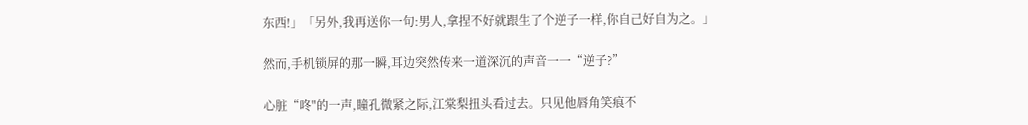东西!」「另外,我再送你一句:男人,拿捏不好就跟生了个逆子一样,你自己好自为之。」

然而,手机锁屏的那一瞬,耳边突然传来一道深沉的声音一一“逆子?”

心脏“咚"的一声,瞳孔微紧之际,江棠梨扭头看过去。只见他唇角笑痕不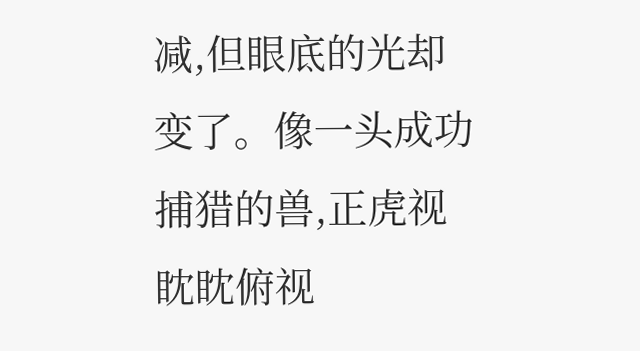减,但眼底的光却变了。像一头成功捕猎的兽,正虎视眈眈俯视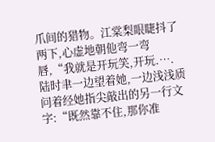爪间的猎物。江棠梨眼睫抖了两下,心虚地朝他弯一弯唇,“我就是开玩笑,开玩.….陆时聿一边望着她,一边浅浅质问着经她指尖敲出的另一行文字:“既然靠不住,那你准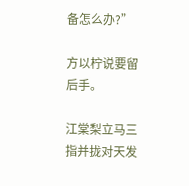备怎么办?”

方以柠说要留后手。

江棠梨立马三指并拢对天发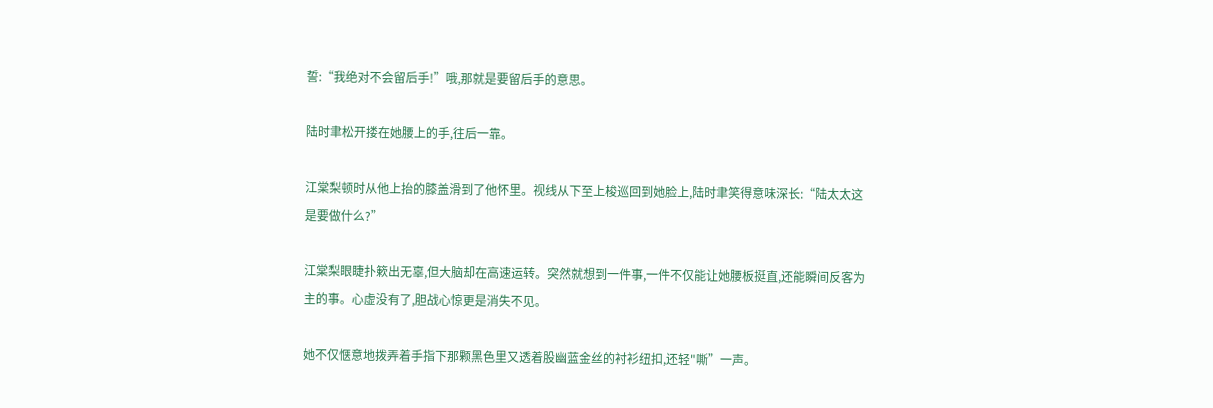誓:“我绝对不会留后手!”哦,那就是要留后手的意思。

陆时聿松开搂在她腰上的手,往后一靠。

江棠梨顿时从他上抬的膝盖滑到了他怀里。视线从下至上梭巡回到她脸上,陆时聿笑得意味深长:“陆太太这是要做什么?”

江棠梨眼睫扑簌出无辜,但大脑却在高速运转。突然就想到一件事,一件不仅能让她腰板挺直,还能瞬间反客为主的事。心虚没有了,胆战心惊更是消失不见。

她不仅惬意地拨弄着手指下那颗黑色里又透着股幽蓝金丝的衬衫纽扣,还轻"嘶”一声。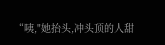“咦,"她抬头,冲头顶的人甜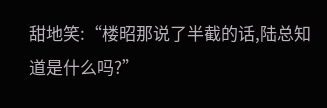甜地笑:“楼昭那说了半截的话,陆总知道是什么吗?”